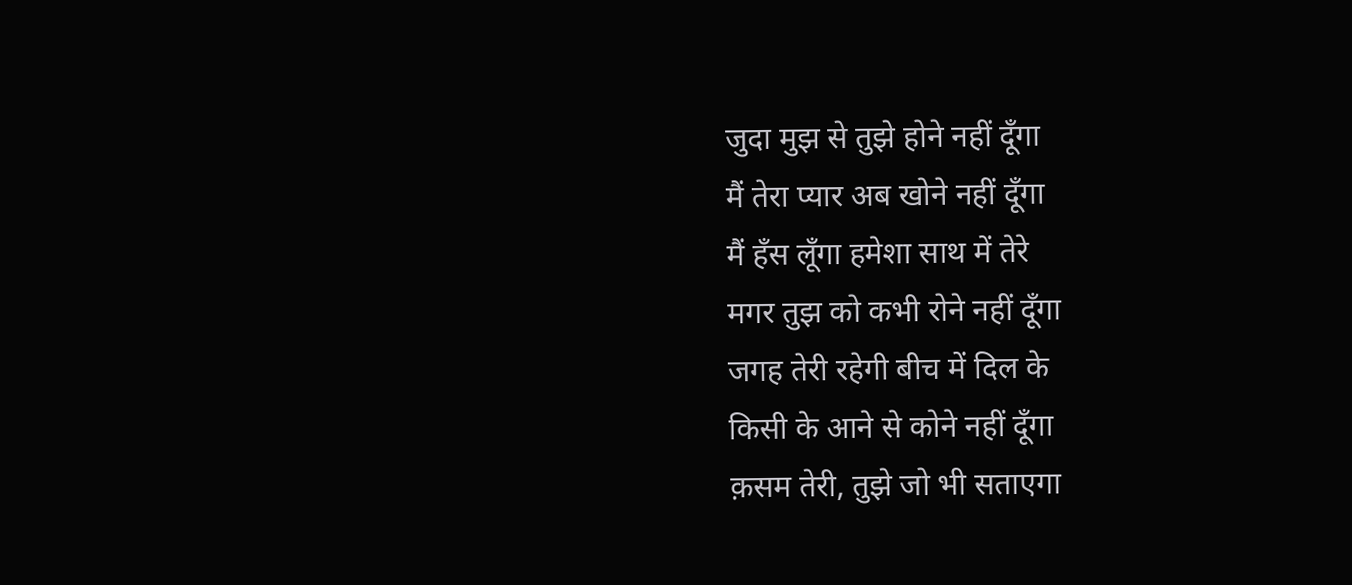जुदा मुझ से तुझे होने नहीं दूँगा
मैं तेरा प्यार अब खोने नहीं दूँगा
मैं हँस लूँगा हमेशा साथ में तेरे
मगर तुझ को कभी रोने नहीं दूँगा
जगह तेरी रहेगी बीच में दिल के
किसी के आने से कोने नहीं दूँगा
क़सम तेरी, तुझे जो भी सताएगा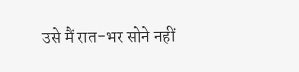उसे मैं रात-भर सोने नहीं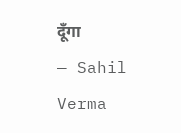दूँगा
— Sahil Verma